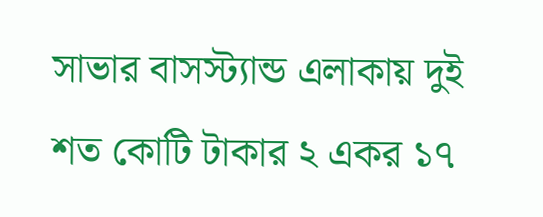সাভার বাসস্ট্যান্ড এলাকায় দুই শত কোটি টাকার ২ একর ১৭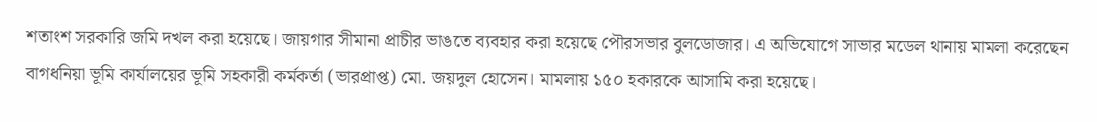শতাংশ সরকারি জমি দখল করা হয়েছে। জায়গার সীমানা প্রাচীর ভাঙতে ব্যবহার করা হয়েছে পৌরসভার বুলডোজার। এ অভিযোগে সাভার মডেল থানায় মামলা করেছেন বাগধনিয়া ভূমি কার্যালয়ের ভূমি সহকারী কর্মকর্তা (ভারপ্রাপ্ত) মো. জয়দুল হোসেন। মামলায় ১৫০ হকারকে আসামি করা হয়েছে।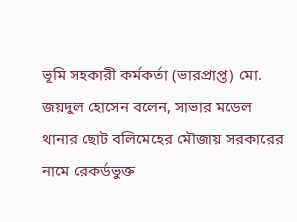ভূমি সহকারী কর্মকর্তা (ভারপ্রাপ্ত) মো. জয়দুল হোসেন বলেন, সাভার মডেল থানার ছোট বলিমেহের মৌজায় সরকারের নামে রেকর্ডভুক্ত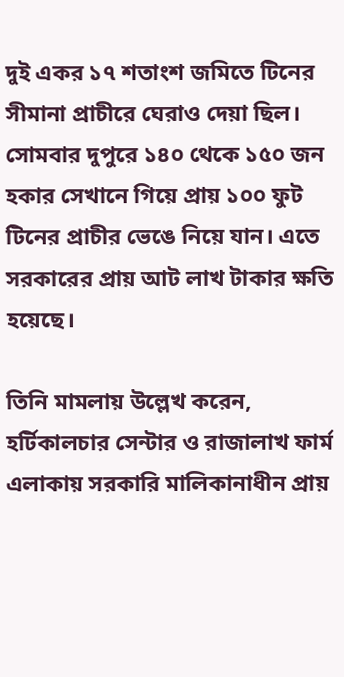দুই একর ১৭ শতাংশ জমিতে টিনের সীমানা প্রাচীরে ঘেরাও দেয়া ছিল। সোমবার দুপুরে ১৪০ থেকে ১৫০ জন হকার সেখানে গিয়ে প্রায় ১০০ ফুট টিনের প্রাচীর ভেঙে নিয়ে যান। এতে সরকারের প্রায় আট লাখ টাকার ক্ষতি হয়েছে।

তিনি মামলায় উল্লেখ করেন, হর্টিকালচার সেন্টার ও রাজালাখ ফার্ম এলাকায় সরকারি মালিকানাধীন প্রায়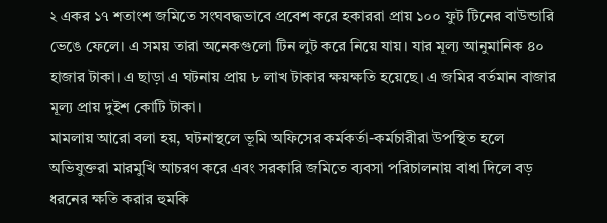২ একর ১৭ শতাংশ জমিতে সংঘবদ্ধভাবে প্রবেশ করে হকাররা প্রায় ১০০ ফুট টিনের বাউন্ডারি ভেঙে ফেলে। এ সময় তারা অনেকগুলো টিন লুট করে নিয়ে যায়। যার মূল্য আনুমানিক ৪০ হাজার টাকা। এ ছাড়া এ ঘটনায় প্রায় ৮ লাখ টাকার ক্ষয়ক্ষতি হয়েছে। এ জমির বর্তমান বাজার মূল্য প্রায় দুইশ কোটি টাকা।
মামলায় আরো বলা হয়, ঘটনাস্থলে ভূমি অফিসের কর্মকর্তা-কর্মচারীরা উপস্থিত হলে অভিযুক্তরা মারমুখি আচরণ করে এবং সরকারি জমিতে ব্যবসা পরিচালনায় বাধা দিলে বড় ধরনের ক্ষতি করার হুমকি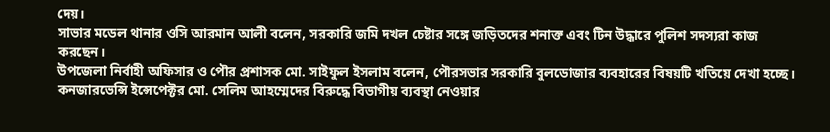দেয়।
সাভার মডেল থানার ওসি আরমান আলী বলেন, সরকারি জমি দখল চেষ্টার সঙ্গে জড়িতদের শনাক্ত এবং টিন উদ্ধারে পুলিশ সদস্যরা কাজ করছেন।
উপজেলা নির্বাহী অফিসার ও পৌর প্রশাসক মো. সাইফুল ইসলাম বলেন, পৌরসভার সরকারি বুলডোজার ব্যবহারের বিষয়টি খতিয়ে দেখা হচ্ছে। কনজারভেন্সি ইন্সেপেক্টর মো. সেলিম আহম্মেদের বিরুদ্ধে বিভাগীয় ব্যবস্থা নেওয়ার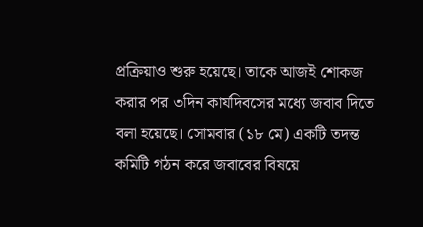প্রক্রিয়াও শুরু হয়েছে। তাকে আজই শোকজ করার পর ৩দিন কার্যদিবসের মধ্যে জবাব দিতে বলা হয়েছে। সোমবার (১৮ মে) একটি তদন্ত কমিটি গঠন করে জবাবের বিষয়ে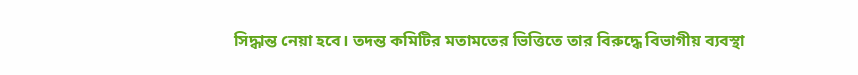সিদ্ধান্ত নেয়া হবে। তদন্ত কমিটির মতামতের ভিত্তিতে তার বিরুদ্ধে বিভাগীয় ব্যবস্থা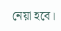নেয়া হবে।